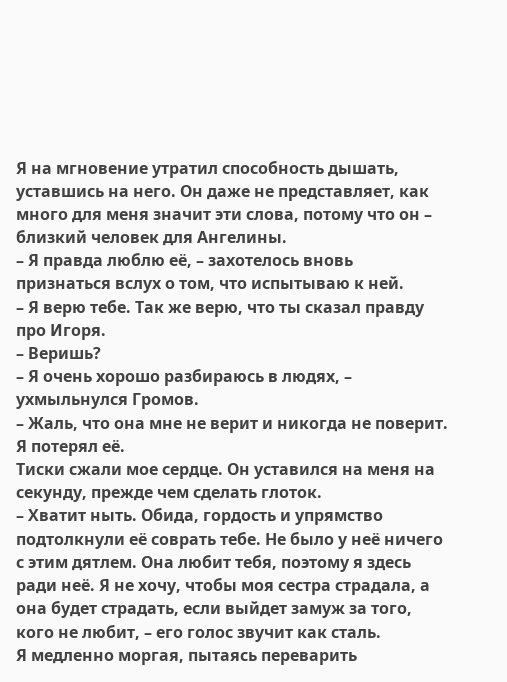Я на мгновение утратил способность дышать, уставшись на него. Он даже не представляет, как много для меня значит эти слова, потому что он – близкий человек для Ангелины.
– Я правда люблю её, – захотелось вновь признаться вслух о том, что испытываю к ней.
– Я верю тебе. Так же верю, что ты сказал правду про Игоря.
– Веришь?
– Я очень хорошо разбираюсь в людях, – ухмыльнулся Громов.
– Жаль, что она мне не верит и никогда не поверит. Я потерял её.
Тиски сжали мое сердце. Он уставился на меня на секунду, прежде чем сделать глоток.
– Хватит ныть. Обида, гордость и упрямство подтолкнули её соврать тебе. Не было у неё ничего с этим дятлем. Она любит тебя, поэтому я здесь ради неё. Я не хочу, чтобы моя сестра страдала, а она будет страдать, если выйдет замуж за того, кого не любит, – его голос звучит как сталь.
Я медленно моргая, пытаясь переварить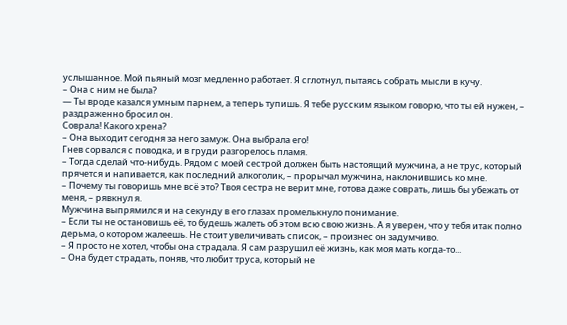услышанное. Мой пьяный мозг медленно работает. Я сглотнул, пытаясь собрать мысли в кучу.
– Она с ним не была?
— Ты вроде казался умным парнем, а теперь тупишь. Я тебе русским языком говорю, что ты ей нужен, – раздраженно бросил он.
Соврала! Какого хрена?
– Она выходит сегодня за него замуж. Она выбрала его!
Гнев сорвался с поводка, и в груди разгорелось пламя.
– Тогда сделай что-нибудь. Рядом с моей сестрой должен быть настоящий мужчина, а не трус, который прячется и напивается, как последний алкоголик, – прорычал мужчина, наклонившись ко мне.
– Почему ты говоришь мне всё это? Твоя сестра не верит мне, готова даже соврать, лишь бы убежать от меня, – рявкнул я.
Мужчина выпрямился и на секунду в его глазах промелькнуло понимание.
– Если ты не остановишь её, то будешь жалеть об этом всю свою жизнь. А я уверен, что у тебя итак полно дерьма, о котором жалеешь. Не стоит увеличивать список, – произнес он задумчиво.
– Я просто не хотел, чтобы она страдала. Я сам разрушил её жизнь, как моя мать когда-то...
– Она будет страдать, поняв, что любит труса, который не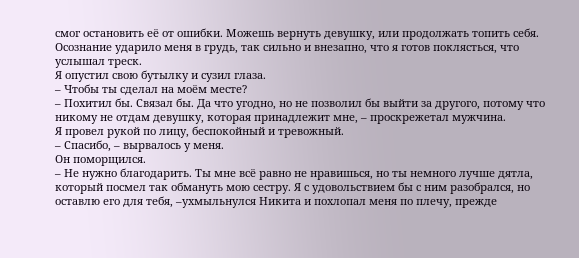смог остановить её от ошибки. Можешь вернуть девушку, или продолжать топить себя.
Осознание ударило меня в грудь, так сильно и внезапно, что я готов поклясться, что услышал треск.
Я опустил свою бутылку и сузил глаза.
– Чтобы ты сделал на моём месте?
– Похитил бы. Связал бы. Да что угодно, но не позволил бы выйти за другого, потому что никому не отдам девушку, которая принадлежит мне, – проскрежетал мужчина.
Я провел рукой по лицу, беспокойный и тревожный.
– Спасибо, – вырвалось у меня.
Он поморщился.
– Не нужно благодарить. Ты мне всё равно не нравишься, но ты немного лучше дятла, который посмел так обмануть мою сестру. Я с удовольствием бы с ним разобрался, но оставлю его для тебя, –ухмыльнулся Никита и похлопал меня по плечу, прежде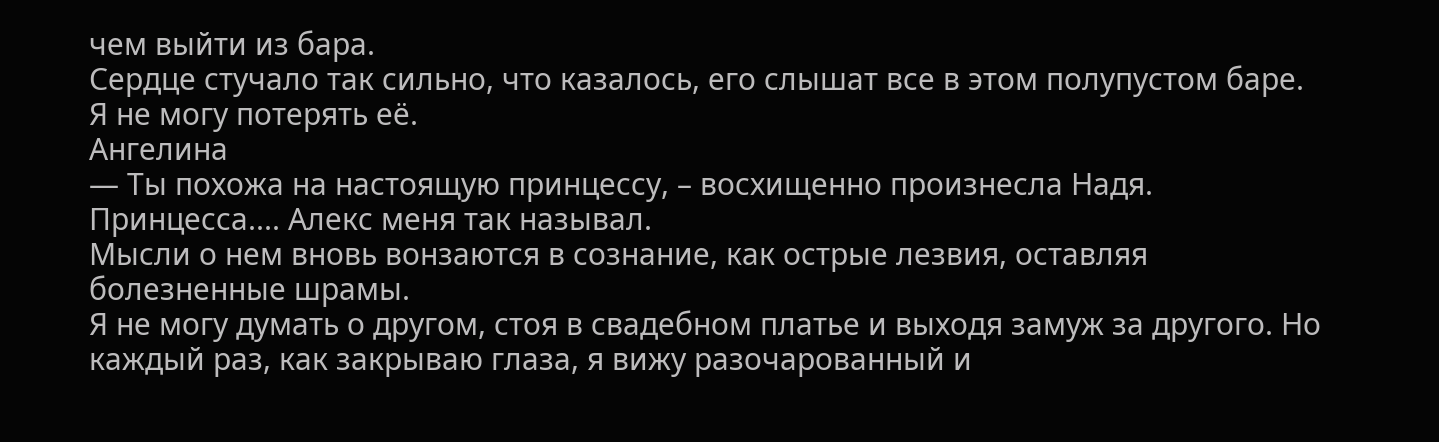чем выйти из бара.
Сердце стучало так сильно, что казалось, его слышат все в этом полупустом баре.
Я не могу потерять её.
Ангелина
— Ты похожа на настоящую принцессу, – восхищенно произнесла Надя.
Принцесса.... Алекс меня так называл.
Мысли о нем вновь вонзаются в сознание, как острые лезвия, оставляя болезненные шрамы.
Я не могу думать о другом, стоя в свадебном платье и выходя замуж за другого. Но каждый раз, как закрываю глаза, я вижу разочарованный и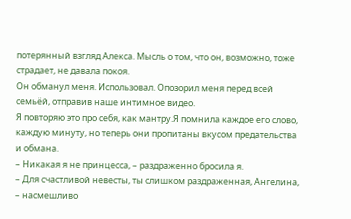потерянный взгляд Алекса. Мысль о том, что он, возможно, тоже страдает, не давала покоя.
Он обманул меня. Использовал. Опозорил меня перед всей семьёй, отправив наше интимное видео.
Я повторяю это про себя, как мантру.Я помнила каждое его слово, каждую минуту, но теперь они пропитаны вкусом предательства и обмана.
– Никакая я не принцесса, – раздраженно бросила я.
– Для счастливой невесты, ты слишком раздраженная, Ангелина, – насмешливо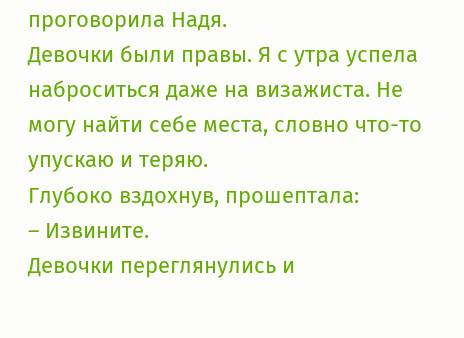проговорила Надя.
Девочки были правы. Я с утра успела наброситься даже на визажиста. Не могу найти себе места, словно что-то упускаю и теряю.
Глубоко вздохнув, прошептала:
– Извините.
Девочки переглянулись и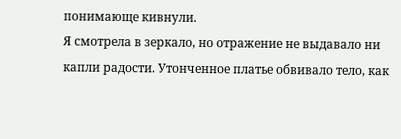понимающе кивнули.
Я смотрела в зеркало, но отражение не выдавало ни капли радости. Утонченное платье обвивало тело, как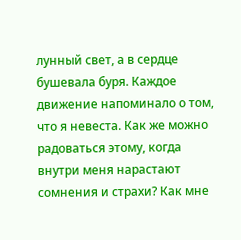лунный свет, а в сердце бушевала буря. Каждое движение напоминало о том, что я невеста. Как же можно радоваться этому, когда внутри меня нарастают сомнения и страхи? Как мне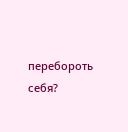перебороть себя?